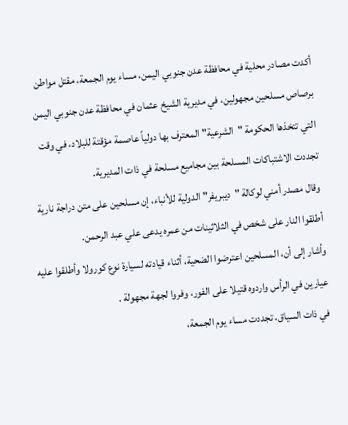أكدت مصادر محلية في محافظة عدن جنوبي اليمن، مساء يوم الجمعة، مقتل مواطن برصاص مسلحين مجهولين، في مديرية الشيخ عثمان في محافظة عدن جنوبي اليمن التي تتخذها الحكومة "الشرعية" المعترف بها دولياً عاصمة مؤقتة للبلاد، في وقت تجددت الاشتباكات المسلحة بين مجاميع مسلحة في ذات المديرية.
وقال مصدر أمني لوكالة "ديبريفر" الدولية للأنباء، إن مسلحين على متن دراجة نارية أطلقوا النار على شخص في الثلاثينات من عمره يدعى علي عبد الرحمن.
وأشار إلى أن، المسلحين اعترضوا الضحية، أثناء قيادته لسيارة نوع كورولا وأطلقوا عليه عيارين في الرأس واردوه قتيلا على الفور، وفروا لجهة مجهولة .
في ذات السياق، تجددت مساء يوم الجمعة،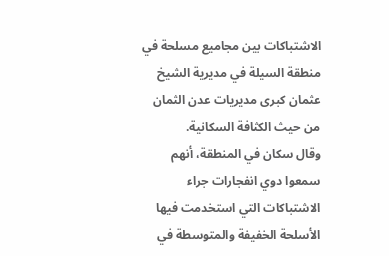الاشتباكات بين مجاميع مسلحة في منطقة السيلة في مديرية الشيخ عثمان كبرى مديريات عدن الثمان من حيث الكثافة السكانية.
وقال سكان في المنطقة، أنهم سمعوا دوي انفجارات جراء الاشتباكات التي استخدمت فيها الأسلحة الخفيفة والمتوسطة في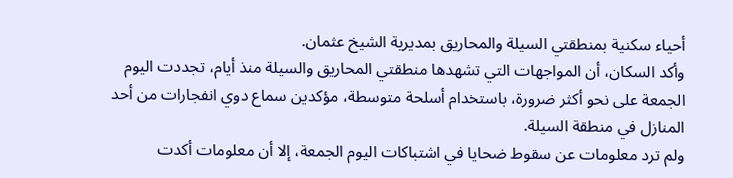أحياء سكنية بمنطقتي السيلة والمحاريق بمديرية الشيخ عثمان.
وأكد السكان، أن المواجهات التي تشهدها منطقتي المحاريق والسيلة منذ أيام، تجددت اليوم الجمعة على نحو أكثر ضرورة، باستخدام أسلحة متوسطة، مؤكدين سماع دوي انفجارات من أحد المنازل في منطقة السيلة.
ولم ترد معلومات عن سقوط ضحايا في اشتباكات اليوم الجمعة، إلا أن معلومات أكدت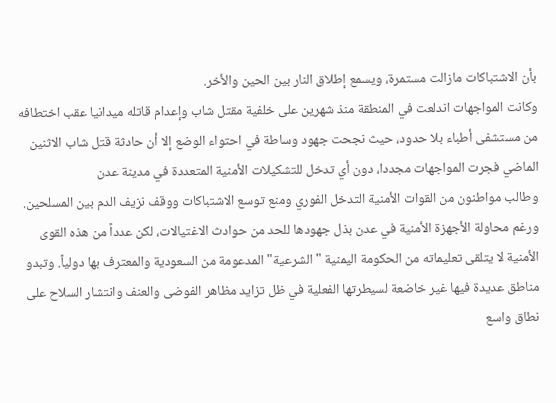بأن الاشتباكات مازالت مستمرة، ويسمع إطلاق النار بين الحين والأخر.
وكانت المواجهات اندلعت في المنطقة منذ شهرين على خلفية مقتل شاب وإعدام قاتله ميدانيا عقب اختطافه من مستشفى أطباء بلا حدود، حيث نجحت جهود وساطة في احتواء الوضع إلا أن حادثة قتل شاب الاثنين الماضي فجرت المواجهات مجددا، دون أي تدخل للتشكيلات الأمنية المتعددة في مدينة عدن
وطالب مواطنون من القوات الأمنية التدخل الفوري ومنع توسع الاشتباكات ووقف نزيف الدم بين المسلحين.
ورغم محاولة الأجهزة الأمنية في عدن بذل جهودها للحد من حوادث الاغتيالات، لكن عدداً من هذه القوى الأمنية لا يتلقى تعليماته من الحكومة اليمنية "الشرعية" المدعومة من السعودية والمعترف بها دولياً. وتبدو مناطق عديدة فيها غير خاضعة لسيطرتها الفعلية في ظل تزايد مظاهر الفوضى والعنف وانتشار السلاح على نطاق واسع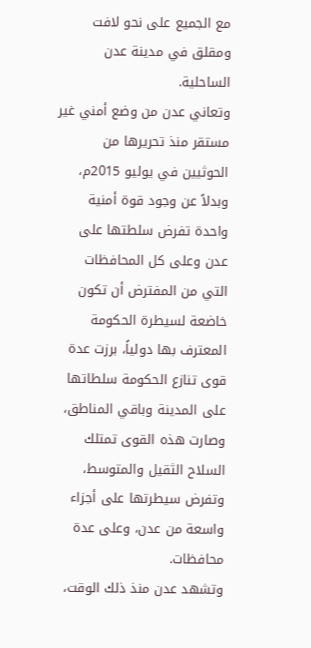مع الجميع على نحو لافت ومقلق في مدينة عدن الساحلية.
وتعاني عدن من وضع أمني غير مستقر منذ تحريرها من الحوثيين في يوليو 2015م، وبدلاً عن وجود قوة أمنية واحدة تفرض سلطتها على عدن وعلى كل المحافظات التي من المفترض أن تكون خاضعة لسيطرة الحكومة المعترف بها دولياً، برزت عدة قوى تنازع الحكومة سلطاتها على المدينة وباقي المناطق، وصارت هذه القوى تمتلك السلاح الثقيل والمتوسط، وتفرض سيطرتها على أجزاء واسعة من عدن، وعلى عدة محافظات.
وتشهد عدن منذ ذلك الوقت،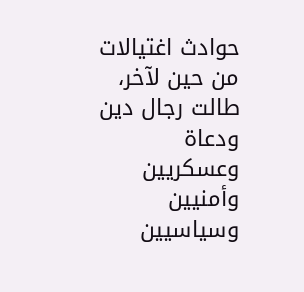حوادث اغتيالات من حين لآخر، طالت رجال دين ودعاة وعسكريين وأمنيين وسياسيين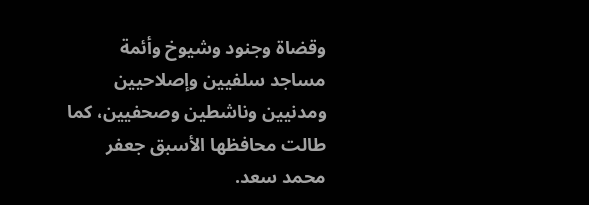وقضاة وجنود وشيوخ وأئمة مساجد سلفيين وإصلاحيين ومدنيين وناشطين وصحفيين، كما طالت محافظها الأسبق جعفر محمد سعد.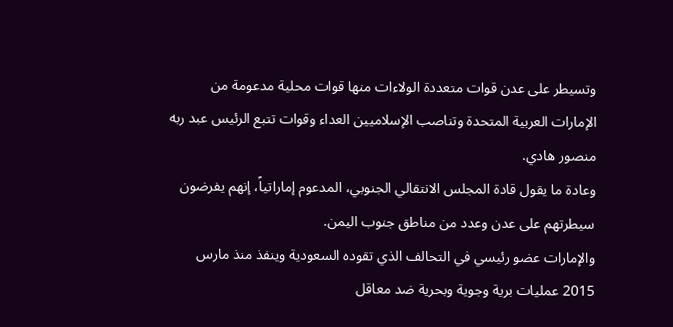وتسيطر على عدن قوات متعددة الولاءات منها قوات محلية مدعومة من الإمارات العربية المتحدة وتناصب الإسلاميين العداء وقوات تتبع الرئيس عبد ربه منصور هادي.
وعادة ما يقول قادة المجلس الانتقالي الجنوبي، المدعوم إماراتياً، إنهم يفرضون سيطرتهم على عدن وعدد من مناطق جنوب اليمن.
والإمارات عضو رئيسي في التحالف الذي تقوده السعودية وينفذ منذ مارس 2015 عمليات برية وجوية وبحرية ضد معاقل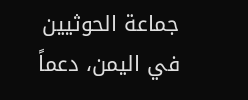جماعة الحوثيين في اليمن، دعماً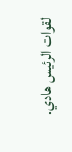لقوات الرئيس هادي.